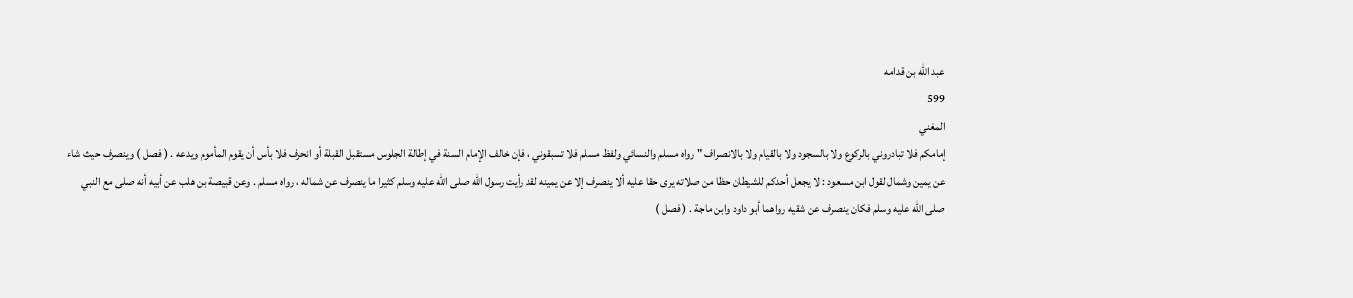عبد الله بن قدامه
599
المغني
إمامكم فلا تبادروني بالركوع ولا بالسجود ولا بالقيام ولا بالانصراف " رواه مسلم والنسائي ولفظ مسلم فلا تسبقوني ، فإن خالف الإمام السنة في إطالة الجلوس مستقبل القبلة أو انحرف فلا بأس أن يقوم المأموم ويدعه . ( فصل ) وينصرف حيث شاء عن يمين وشمال لقول ابن مسعود : لا يجعل أحدكم للشيطان حظا من صلاته يرى حقا عليه ألا ينصرف إلا عن يمينه لقد رأيت رسول الله صلى الله عليه وسلم كثيرا ما ينصرف عن شماله ، رواه مسلم . وعن قبيصة بن هلب عن أبيه أنه صلى مع النبي صلى الله عليه وسلم فكان ينصرف عن شقيه رواهما أبو داود وابن ماجة . ( فصل )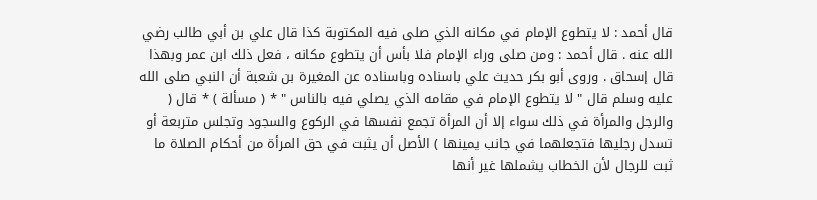قال أحمد : لا يتطوع الإمام في مكانه الذي صلى فيه المكتوبة كذا قال علي بن أبي طالب رضي الله عنه . قال أحمد : ومن صلى وراء الإمام فلا بأس أن يتطوع مكانه ، فعل ذلك ابن عمر وبهذا قال إسحاق . وروى أبو بكر حديث علي باسناده وباسناده عن المغيرة بن شعبة أن النبي صلى الله عليه وسلم قال " لا يتطوع الإمام في مقامه الذي يصلي فيه بالناس " * ( مسألة ) * قال ( والرجل والمرأة في ذلك سواء إلا أن المرأة تجمع نفسها في الركوع والسجود وتجلس متربعة أو تسدل رجليها فتجعلهما في جانب يمينها ) الأصل أن يثبت في حق المرأة من أحكام الصلاة ما ثبت للرجال لأن الخطاب يشملها غير أنها